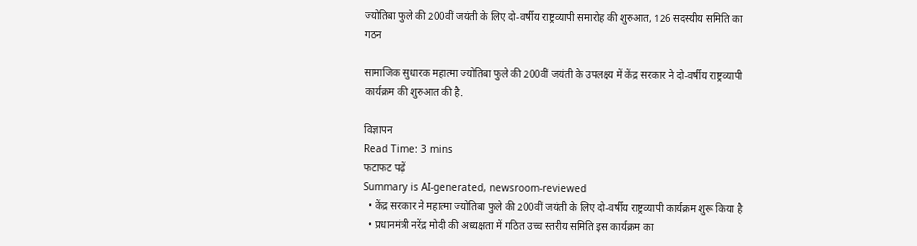ज्योतिबा फुले की 200वीं जयंती के लिए दो‑वर्षीय राष्ट्रव्यापी समारोह की शुरुआत, 126 सदस्यीय समिति का गठन

सामाजिक सुधारक महात्मा ज्योतिबा फुले की 200वीं जयंती के उपलक्ष्य में केंद्र सरकार ने दो‑वर्षीय राष्ट्रव्यापी कार्यक्रम की शुरुआत की है.

विज्ञापन
Read Time: 3 mins
फटाफट पढ़ें
Summary is AI-generated, newsroom-reviewed
  • केंद्र सरकार ने महात्मा ज्योतिबा फुले की 200वीं जयंती के लिए दो-वर्षीय राष्ट्रव्यापी कार्यक्रम शुरू किया है
  • प्रधानमंत्री नरेंद्र मोदी की अध्यक्षता में गठित उच्च स्तरीय समिति इस कार्यक्रम का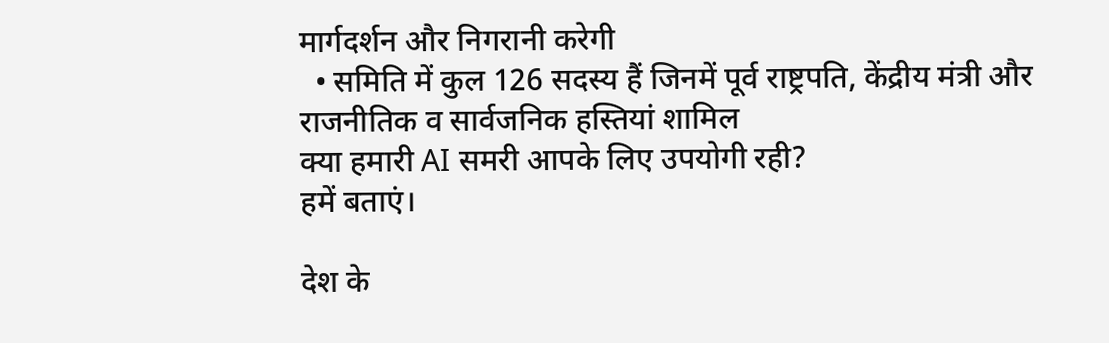मार्गदर्शन और निगरानी करेगी
  • समिति में कुल 126 सदस्य हैं जिनमें पूर्व राष्ट्रपति, केंद्रीय मंत्री और राजनीतिक व सार्वजनिक हस्तियां शामिल
क्या हमारी AI समरी आपके लिए उपयोगी रही?
हमें बताएं।

देश के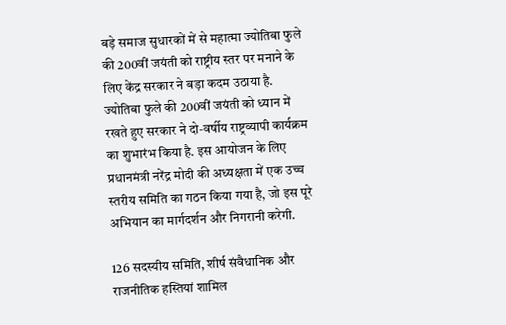बड़े समाज सुधारकों में से महात्मा ज्योतिबा फुले की 200वीं जयंती को राष्ट्रीय स्तर पर मनाने के लिए केंद्र सरकार ने बड़ा कदम उठाया है. ज्योतिबा फुले की 200वीं जयंती को ध्यान में रखते हुए सरकार ने दो‑वर्षीय राष्ट्रव्यापी कार्यक्रम का शुभारंभ किया है. इस आयोजन के लिए प्रधानमंत्री नरेंद्र मोदी की अध्यक्षता में एक उच्च स्तरीय समिति का गठन किया गया है, जो इस पूरे अभियान का मार्गदर्शन और निगरानी करेगी.

126 सदस्यीय समिति, शीर्ष संवैधानिक और राजनीतिक हस्तियां शामिल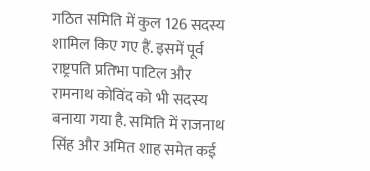गठित समिति में कुल 126 सदस्य शामिल किए गए हैं. इसमें पूर्व राष्ट्रपति प्रतिभा पाटिल और रामनाथ कोविंद को भी सदस्य बनाया गया है. समिति में राजनाथ सिंह और अमित शाह समेत कई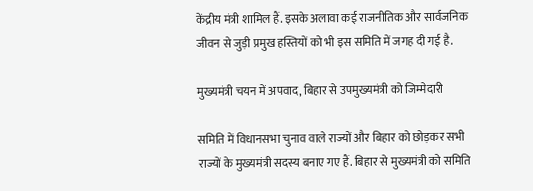केंद्रीय मंत्री शामिल हैं. इसके अलावा कई राजनीतिक और सार्वजनिक जीवन से जुड़ी प्रमुख हस्तियों को भी इस समिति में जगह दी गई है.

मुख्यमंत्री चयन में अपवाद, बिहार से उपमुख्यमंत्री को जिम्मेदारी

समिति में विधानसभा चुनाव वाले राज्यों और बिहार को छोड़कर सभी राज्यों के मुख्यमंत्री सदस्य बनाए गए हैं. बिहार से मुख्यमंत्री को समिति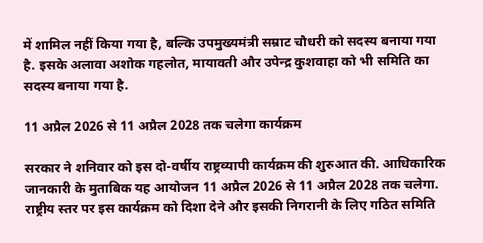में शामिल नहीं किया गया है, बल्कि उपमुख्यमंत्री सम्राट चौधरी को सदस्य बनाया गया है. इसके अलावा अशोक गहलोत, मायावती और उपेन्द्र कुशवाहा को भी समिति का सदस्य बनाया गया है.

11 अप्रैल 2026 से 11 अप्रैल 2028 तक चलेगा कार्यक्रम

सरकार ने शनिवार को इस दो‑वर्षीय राष्ट्रव्यापी कार्यक्रम की शुरुआत की. आधिकारिक जानकारी के मुताबिक यह आयोजन 11 अप्रैल 2026 से 11 अप्रैल 2028 तक चलेगा. राष्ट्रीय स्तर पर इस कार्यक्रम को दिशा देने और इसकी निगरानी के लिए गठित समिति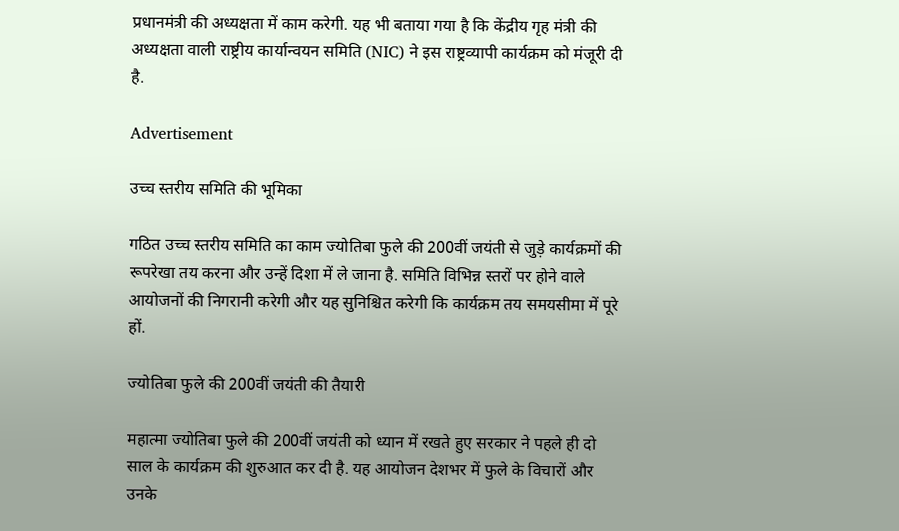प्रधानमंत्री की अध्यक्षता में काम करेगी. यह भी बताया गया है कि केंद्रीय गृह मंत्री की अध्यक्षता वाली राष्ट्रीय कार्यान्वयन समिति (NIC) ने इस राष्ट्रव्यापी कार्यक्रम को मंजूरी दी है.

Advertisement

उच्च स्तरीय समिति की भूमिका

गठित उच्च स्तरीय समिति का काम ज्योतिबा फुले की 200वीं जयंती से जुड़े कार्यक्रमों की रूपरेखा तय करना और उन्हें दिशा में ले जाना है. समिति विभिन्न स्तरों पर होने वाले आयोजनों की निगरानी करेगी और यह सुनिश्चित करेगी कि कार्यक्रम तय समयसीमा में पूरे हों.

ज्योतिबा फुले की 200वीं जयंती की तैयारी

महात्मा ज्योतिबा फुले की 200वीं जयंती को ध्यान में रखते हुए सरकार ने पहले ही दो साल के कार्यक्रम की शुरुआत कर दी है. यह आयोजन देशभर में फुले के विचारों और उनके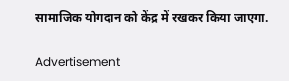सामाजिक योगदान को केंद्र में रखकर किया जाएगा.

Advertisement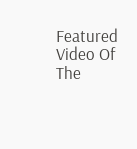Featured Video Of The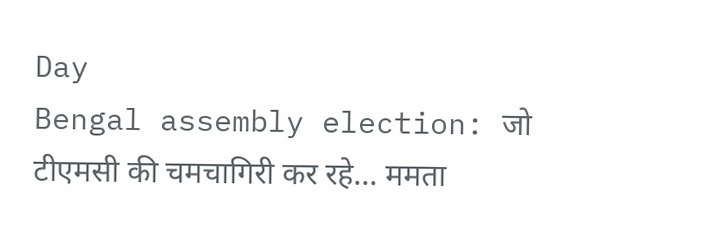Day
Bengal assembly election: जो टीएमसी की चमचागिरी कर रहे... ममता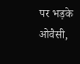पर भड़के ओवैसी,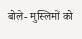बोले- मुस्लिमों को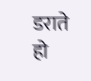डराते हो